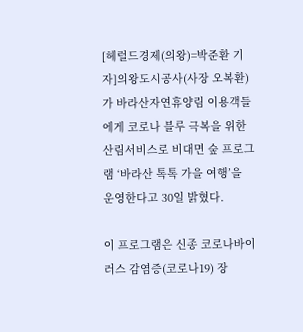[헤럴드경제(의왕)=박준환 기자]의왕도시공사(사장 오복환)가 바라산자연휴양림 이용객들에게 코로나 블루 극복을 위한 산림서비스로 비대면 숲 프로그램 ‘바라산 톡톡 가을 여행’을 운영한다고 30일 밝혔다.

이 프로그램은 신종 코로나바이러스 감염증(코로나19) 장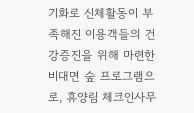기화로 신체활동이 부족해진 이용객들의 건강증진을 위해 마련한 비대면 숲 프로그램으로, 휴양림 체크인사무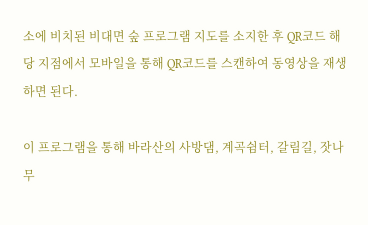소에 비치된 비대면 숲 프로그램 지도를 소지한 후 QR코드 해당 지점에서 모바일을 통해 QR코드를 스캔하여 동영상을 재생하면 된다.

이 프로그램을 통해 바라산의 사방댐, 계곡쉼터, 갈림길, 잣나무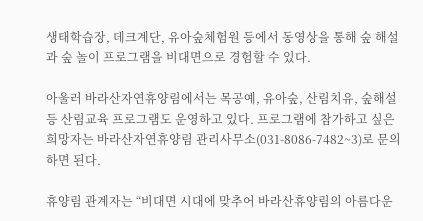생태학습장, 데크계단, 유아숲체험원 등에서 동영상을 통해 숲 해설과 숲 놀이 프로그램을 비대면으로 경험할 수 있다.

아울러 바라산자연휴양림에서는 목공예, 유아숲, 산림치유, 숲해설 등 산림교육 프로그램도 운영하고 있다. 프로그램에 참가하고 싶은 희망자는 바라산자연휴양림 관리사무소(031-8086-7482~3)로 문의하면 된다.

휴양림 관계자는 “비대면 시대에 맞추어 바라산휴양림의 아름다운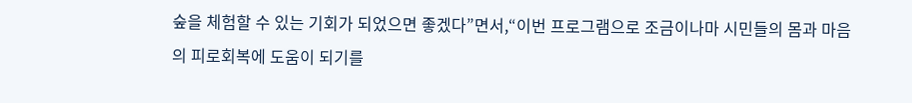숲을 체험할 수 있는 기회가 되었으면 좋겠다”면서,“이번 프로그램으로 조금이나마 시민들의 몸과 마음의 피로회복에 도움이 되기를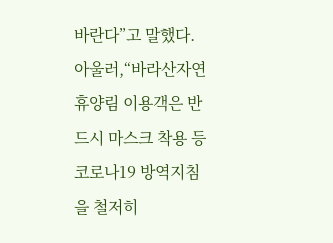바란다”고 말했다. 아울러,“바라산자연휴양림 이용객은 반드시 마스크 착용 등 코로나19 방역지침을 철저히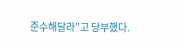준수해달라”고 당부했다.